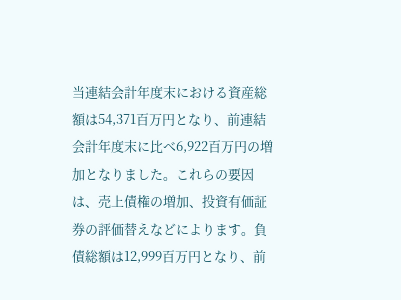当連結会計年度末における資産総額は54,371百万円となり、前連結会計年度末に比べ6,922百万円の増加となりました。これらの要因は、売上債権の増加、投資有価証券の評価替えなどによります。負債総額は12,999百万円となり、前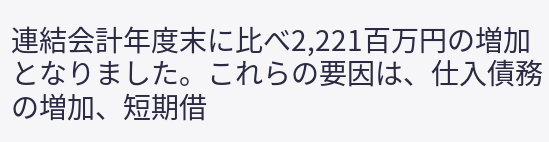連結会計年度末に比べ2,221百万円の増加となりました。これらの要因は、仕入債務の増加、短期借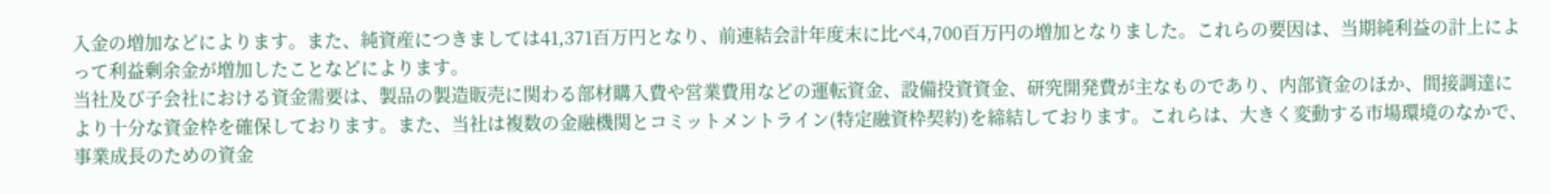入金の増加などによります。また、純資産につきましては41,371百万円となり、前連結会計年度末に比べ4,700百万円の増加となりました。これらの要因は、当期純利益の計上によって利益剰余金が増加したことなどによります。
当社及び子会社における資金需要は、製品の製造販売に関わる部材購入費や営業費用などの運転資金、設備投資資金、研究開発費が主なものであり、内部資金のほか、間接調達により十分な資金枠を確保しております。また、当社は複数の金融機関とコミットメントライン(特定融資枠契約)を締結しております。これらは、大きく変動する市場環境のなかで、事業成長のための資金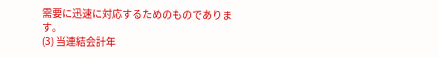需要に迅速に対応するためのものであります。
(3) 当連結会計年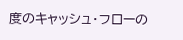度のキャッシュ・フローの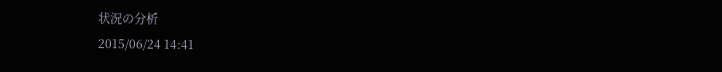状況の分析
2015/06/24 14:41